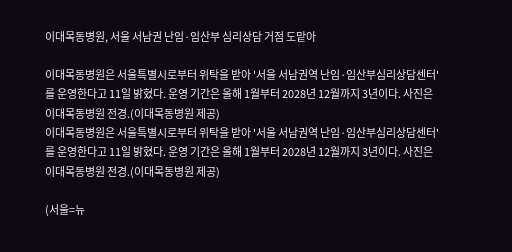이대목동병원, 서울 서남권 난임·임산부 심리상담 거점 도맡아

이대목동병원은 서울특별시로부터 위탁을 받아 '서울 서남권역 난임·임산부심리상담센터'를 운영한다고 11일 밝혔다. 운영 기간은 올해 1월부터 2028년 12월까지 3년이다. 사진은 이대목동병원 전경.(이대목동병원 제공)
이대목동병원은 서울특별시로부터 위탁을 받아 '서울 서남권역 난임·임산부심리상담센터'를 운영한다고 11일 밝혔다. 운영 기간은 올해 1월부터 2028년 12월까지 3년이다. 사진은 이대목동병원 전경.(이대목동병원 제공)

(서울=뉴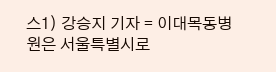스1) 강승지 기자 = 이대목동병원은 서울특별시로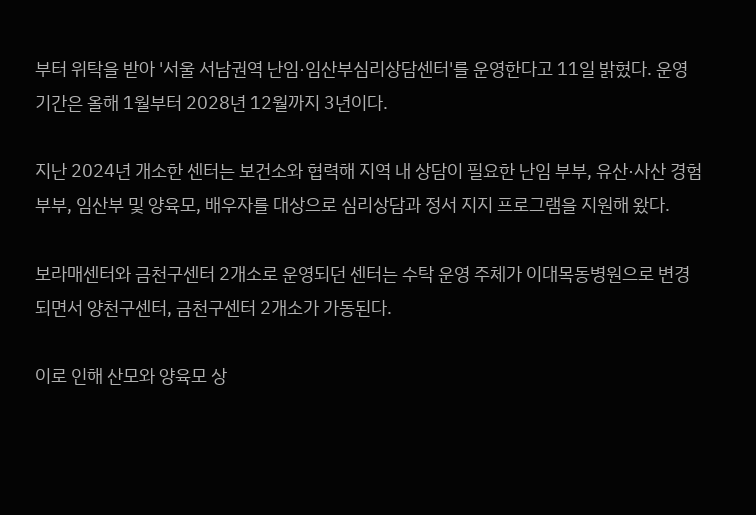부터 위탁을 받아 '서울 서남권역 난임·임산부심리상담센터'를 운영한다고 11일 밝혔다. 운영 기간은 올해 1월부터 2028년 12월까지 3년이다.

지난 2024년 개소한 센터는 보건소와 협력해 지역 내 상담이 필요한 난임 부부, 유산·사산 경험 부부, 임산부 및 양육모, 배우자를 대상으로 심리상담과 정서 지지 프로그램을 지원해 왔다.

보라매센터와 금천구센터 2개소로 운영되던 센터는 수탁 운영 주체가 이대목동병원으로 변경되면서 양천구센터, 금천구센터 2개소가 가동된다.

이로 인해 산모와 양육모 상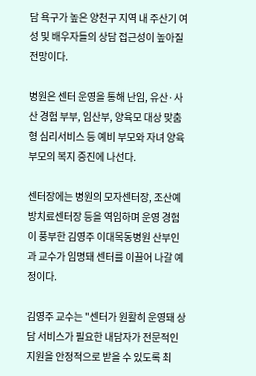담 욕구가 높은 양천구 지역 내 주산기 여성 및 배우자들의 상담 접근성이 높아질 전망이다.

병원은 센터 운영을 통해 난임, 유산·사산 경험 부부, 임산부, 양육모 대상 맞춤형 심리서비스 등 예비 부모와 자녀 양육 부모의 복지 증진에 나선다.

센터장에는 병원의 모자센터장, 조산예방치료센터장 등을 역임하며 운영 경험이 풍부한 김영주 이대목동병원 산부인과 교수가 임명돼 센터를 이끌어 나갈 예정이다.

김영주 교수는 "센터가 원활히 운영돼 상담 서비스가 필요한 내담자가 전문적인 지원을 안정적으로 받을 수 있도록 최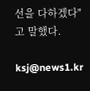선을 다하겠다"고 말했다.

ksj@news1.kr